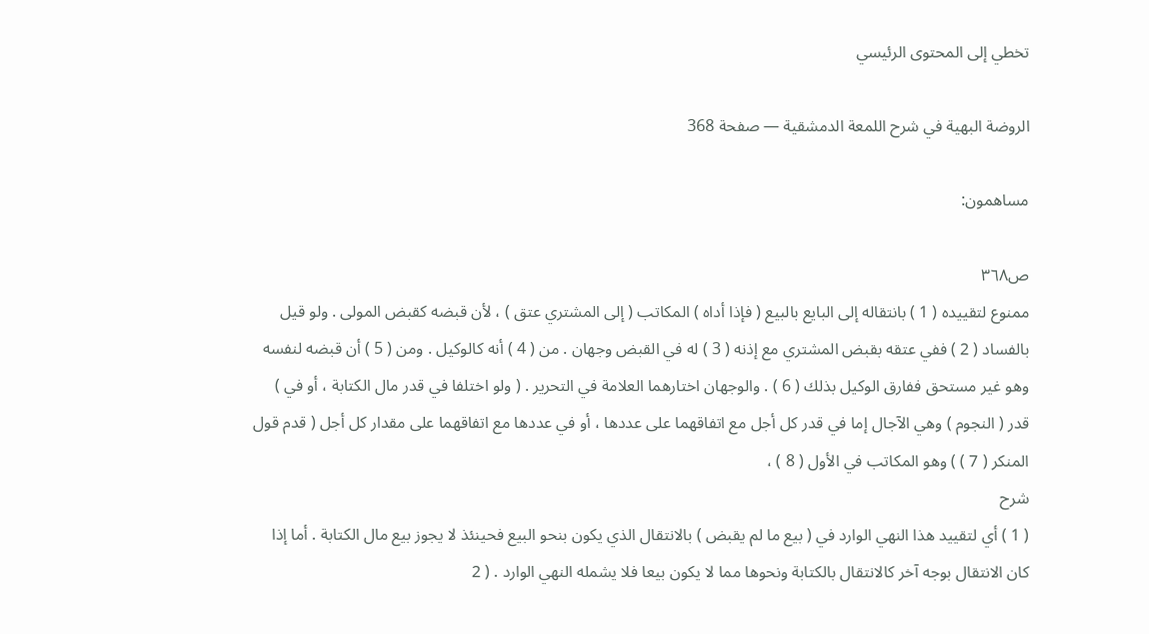تخطي إلى المحتوى الرئيسي

الروضة البهية في شرح اللمعة الدمشقية — صفحة 368

مساهمون:

ص٣٦٨
ممنوع لتقييده ( 1 ) بانتقاله إلى البايع بالبيع ( فإذا أداه ) المكاتب ( إلى المشتري عتق ) ، لأن قبضه كقبض المولى . ولو قيل بالفساد ( 2 ) ففي عتقه بقبض المشتري مع إذنه ( 3 ) له في القبض وجهان . من ( 4 ) أنه كالوكيل . ومن ( 5 ) أن قبضه لنفسه وهو غير مستحق ففارق الوكيل بذلك ( 6 ) . والوجهان اختارهما العلامة في التحرير . ( ولو اختلفا في قدر مال الكتابة ، أو في ) قدر ( النجوم ) وهي الآجال إما في قدر كل أجل مع اتفاقهما على عددها ، أو في عددها مع اتفاقهما على مقدار كل أجل ( قدم قول المنكر ( 7 ) ) وهو المكاتب في الأول ( 8 ) ،
شرح
( 1 ) أي لتقييد هذا النهي الوارد في ( بيع ما لم يقبض ) بالانتقال الذي يكون بنحو البيع فحينئذ لا يجوز بيع مال الكتابة . أما إذا كان الانتقال بوجه آخر كالانتقال بالكتابة ونحوها مما لا يكون بيعا فلا يشمله النهي الوارد . ( 2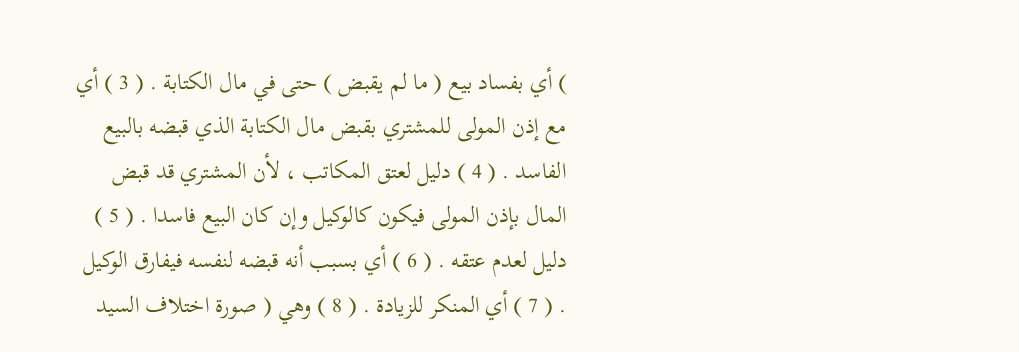) أي بفساد بيع ( ما لم يقبض ) حتى في مال الكتابة . ( 3 ) أي مع إذن المولى للمشتري بقبض مال الكتابة الذي قبضه بالبيع الفاسد . ( 4 ) دليل لعتق المكاتب ، لأن المشتري قد قبض المال بإذن المولى فيكون كالوكيل وإن كان البيع فاسدا . ( 5 ) دليل لعدم عتقه . ( 6 ) أي بسبب أنه قبضه لنفسه فيفارق الوكيل . ( 7 ) أي المنكر للزيادة . ( 8 ) وهي ( صورة اختلاف السيد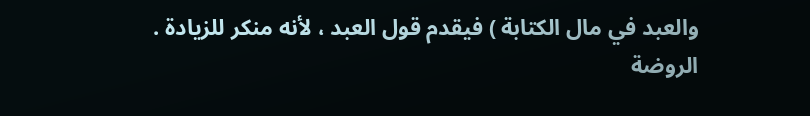والعبد في مال الكتابة ) فيقدم قول العبد ، لأنه منكر للزيادة .
الروضة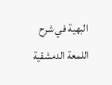البهية في شرح اللمعة الدمشقية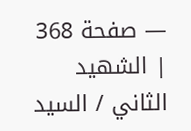— صفحة 368 | الشهيد الثاني / السيد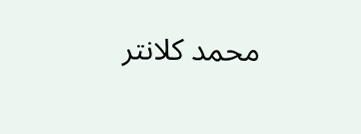محمد كلانتر